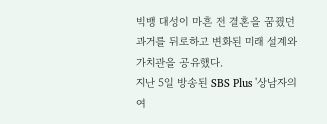빅뱅 대성이 마흔 전 결혼을 꿈꿨던 과거를 뒤로하고 변화된 미래 설계와 가치관을 공유했다.
지난 5일 방송된 SBS Plus '상남자의 여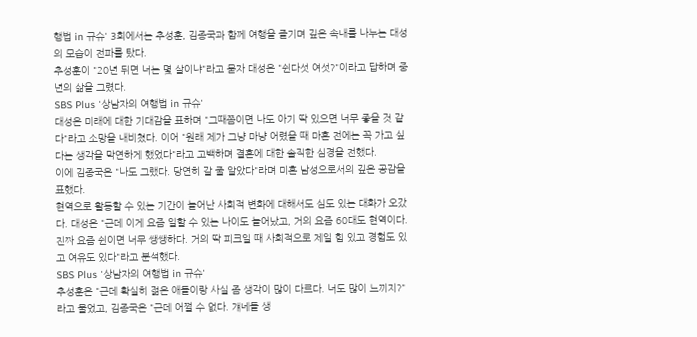행법 in 규슈' 3회에서는 추성훈, 김종국과 함께 여행을 즐기며 깊은 속내를 나누는 대성의 모습이 전파를 탔다.
추성훈이 "20년 뒤면 너는 몇 살이냐"라고 묻자 대성은 "쉰다섯 여섯?"이라고 답하며 중년의 삶을 그렸다.
SBS Plus '상남자의 여행법 in 규슈'
대성은 미래에 대한 기대감을 표하며 "그때쯤이면 나도 아기 딱 있으면 너무 좋을 것 같다"라고 소망을 내비쳤다. 이어 "원래 제가 그냥 마냥 어렸을 때 마흔 전에는 꼭 가고 싶다는 생각을 막연하게 했었다"라고 고백하며 결혼에 대한 솔직한 심경을 전했다.
이에 김종국은 "나도 그랬다. 당연히 갈 줄 알았다"라며 미혼 남성으로서의 깊은 공감을 표했다.
현역으로 활동할 수 있는 기간이 늘어난 사회적 변화에 대해서도 심도 있는 대화가 오갔다. 대성은 "근데 이게 요즘 일할 수 있는 나이도 늘어났고, 거의 요즘 60대도 현역이다. 진짜 요즘 쉰이면 너무 쌩쌩하다. 거의 딱 피크일 때 사회적으로 제일 힘 있고 경험도 있고 여유도 있다"라고 분석했다.
SBS Plus '상남자의 여행법 in 규슈'
추성훈은 "근데 확실히 젊은 애들이랑 사실 좀 생각이 많이 다르다. 너도 많이 느끼지?"라고 물었고, 김종국은 "근데 어쩔 수 없다. 걔네들 생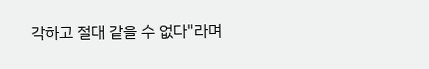각하고 절대 같을 수 없다"라며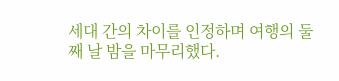세대 간의 차이를 인정하며 여행의 둘째 날 밤을 마무리했다.